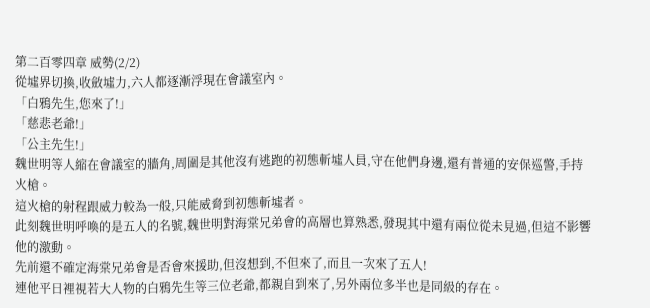第二百零四章 威勢(2/2)
從墟界切換,收斂墟力,六人都逐漸浮現在會議室內。
「白鴉先生,您來了!」
「慈悲老爺!」
「公主先生!」
魏世明等人縮在會議室的牆角,周圍是其他沒有逃跑的初態斬墟人員,守在他們身邊,還有普通的安保巡警,手持火槍。
這火槍的射程跟威力較為一般,只能威脅到初態斬墟者。
此刻魏世明呼喚的是五人的名號,魏世明對海棠兄弟會的高層也算熟悉,發現其中還有兩位從未見過,但這不影響他的激動。
先前還不確定海棠兄弟會是否會來援助,但沒想到,不但來了,而且一次來了五人!
連他平日裡視若大人物的白鴉先生等三位老爺,都親自到來了,另外兩位多半也是同級的存在。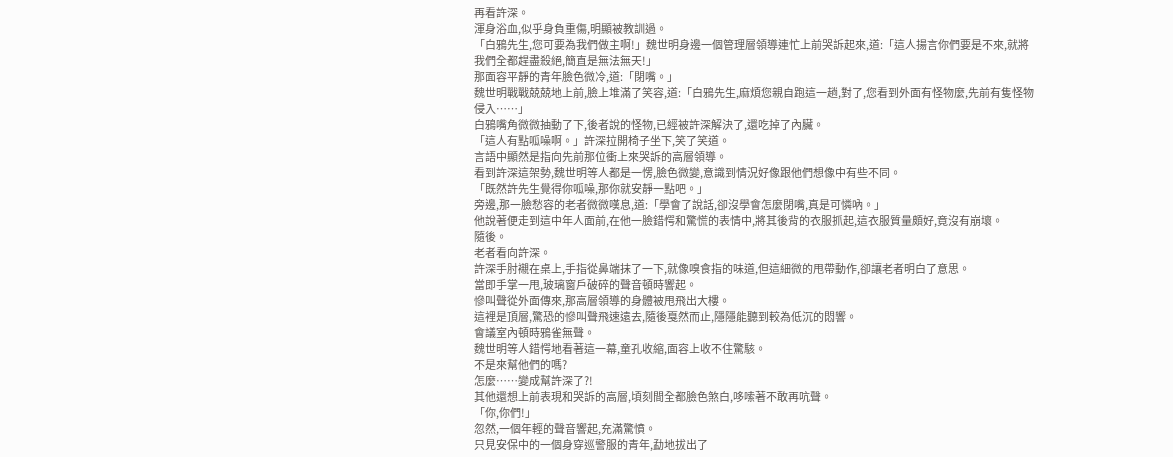再看許深。
渾身浴血,似乎身負重傷,明顯被教訓過。
「白鴉先生,您可要為我們做主啊!」魏世明身邊一個管理層領導連忙上前哭訴起來,道:「這人揚言你們要是不來,就將我們全都趕盡殺絕,簡直是無法無天!」
那面容平靜的青年臉色微冷,道:「閉嘴。」
魏世明戰戰兢兢地上前,臉上堆滿了笑容,道:「白鴉先生,麻煩您親自跑這一趟,對了,您看到外面有怪物麼,先前有隻怪物侵入……」
白鴉嘴角微微抽動了下,後者說的怪物,已經被許深解決了,還吃掉了內臟。
「這人有點呱噪啊。」許深拉開椅子坐下,笑了笑道。
言語中顯然是指向先前那位衝上來哭訴的高層領導。
看到許深這架勢,魏世明等人都是一愣,臉色微變,意識到情況好像跟他們想像中有些不同。
「既然許先生覺得你呱噪,那你就安靜一點吧。」
旁邊,那一臉愁容的老者微微嘆息,道:「學會了說話,卻沒學會怎麼閉嘴,真是可憐吶。」
他說著便走到這中年人面前,在他一臉錯愕和驚慌的表情中,將其後背的衣服抓起,這衣服質量頗好,竟沒有崩壞。
隨後。
老者看向許深。
許深手肘襯在桌上,手指從鼻端抹了一下,就像嗅食指的味道,但這細微的甩帶動作,卻讓老者明白了意思。
當即手掌一甩,玻璃窗戶破碎的聲音頓時響起。
慘叫聲從外面傳來,那高層領導的身體被甩飛出大樓。
這裡是頂層,驚恐的慘叫聲飛速遠去,隨後戛然而止,隱隱能聽到較為低沉的悶響。
會議室內頓時鴉雀無聲。
魏世明等人錯愕地看著這一幕,童孔收縮,面容上收不住驚駭。
不是來幫他們的嗎?
怎麼……變成幫許深了?!
其他還想上前表現和哭訴的高層,頃刻間全都臉色煞白,哆嗦著不敢再吭聲。
「你,你們!」
忽然,一個年輕的聲音響起,充滿驚憤。
只見安保中的一個身穿巡警服的青年,勐地拔出了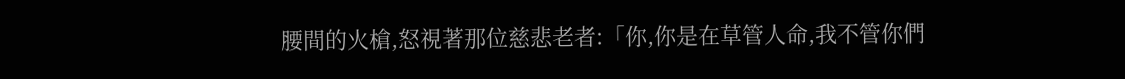腰間的火槍,怒視著那位慈悲老者:「你,你是在草管人命,我不管你們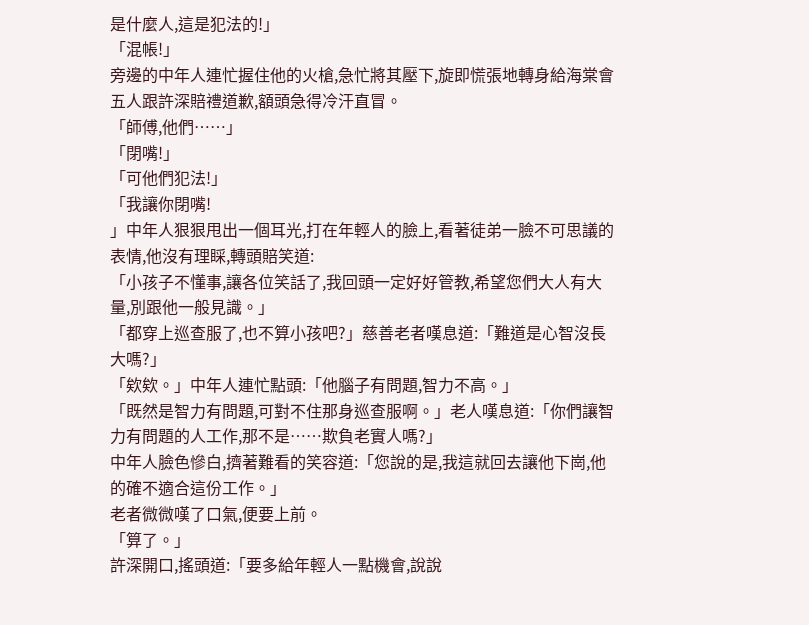是什麼人,這是犯法的!」
「混帳!」
旁邊的中年人連忙握住他的火槍,急忙將其壓下,旋即慌張地轉身給海棠會五人跟許深賠禮道歉,額頭急得冷汗直冒。
「師傅,他們……」
「閉嘴!」
「可他們犯法!」
「我讓你閉嘴!
」中年人狠狠甩出一個耳光,打在年輕人的臉上,看著徒弟一臉不可思議的表情,他沒有理睬,轉頭賠笑道:
「小孩子不懂事,讓各位笑話了,我回頭一定好好管教,希望您們大人有大量,別跟他一般見識。」
「都穿上巡查服了,也不算小孩吧?」慈善老者嘆息道:「難道是心智沒長大嗎?」
「欸欸。」中年人連忙點頭:「他腦子有問題,智力不高。」
「既然是智力有問題,可對不住那身巡查服啊。」老人嘆息道:「你們讓智力有問題的人工作,那不是……欺負老實人嗎?」
中年人臉色慘白,擠著難看的笑容道:「您說的是,我這就回去讓他下崗,他的確不適合這份工作。」
老者微微嘆了口氣,便要上前。
「算了。」
許深開口,搖頭道:「要多給年輕人一點機會,說說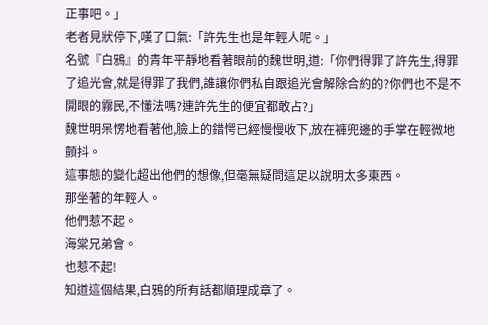正事吧。」
老者見狀停下,嘆了口氣:「許先生也是年輕人呢。」
名號『白鴉』的青年平靜地看著眼前的魏世明,道:「你們得罪了許先生,得罪了追光會,就是得罪了我們,誰讓你們私自跟追光會解除合約的?你們也不是不開眼的霧民,不懂法嗎?連許先生的便宜都敢占?」
魏世明呆愣地看著他,臉上的錯愕已經慢慢收下,放在褲兜邊的手掌在輕微地顫抖。
這事態的變化超出他們的想像,但毫無疑問這足以說明太多東西。
那坐著的年輕人。
他們惹不起。
海棠兄弟會。
也惹不起!
知道這個結果,白鴉的所有話都順理成章了。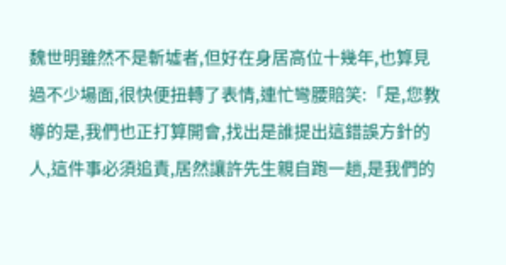魏世明雖然不是斬墟者,但好在身居高位十幾年,也算見過不少場面,很快便扭轉了表情,連忙彎腰賠笑:「是,您教導的是,我們也正打算開會,找出是誰提出這錯誤方針的人,這件事必須追責,居然讓許先生親自跑一趟,是我們的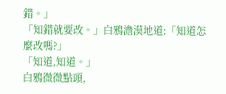錯。」
「知錯就要改。」白鴉澹漠地道:「知道怎麼改嗎?」
「知道,知道。」
白鴉微微點頭,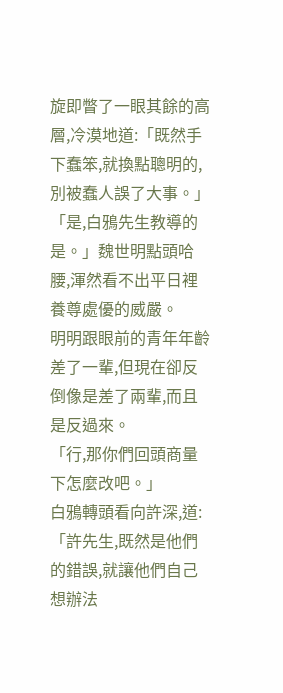旋即瞥了一眼其餘的高層,冷漠地道:「既然手下蠢笨,就換點聰明的,別被蠢人誤了大事。」
「是,白鴉先生教導的是。」魏世明點頭哈腰,渾然看不出平日裡養尊處優的威嚴。
明明跟眼前的青年年齡差了一輩,但現在卻反倒像是差了兩輩,而且是反過來。
「行,那你們回頭商量下怎麼改吧。」
白鴉轉頭看向許深,道:「許先生,既然是他們的錯誤,就讓他們自己想辦法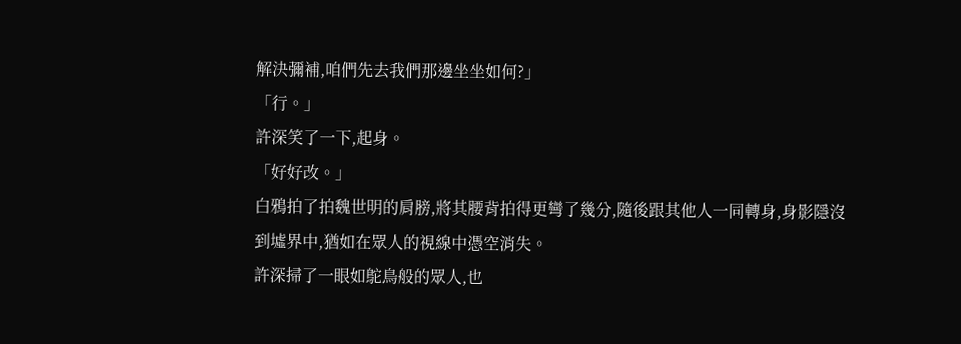解決彌補,咱們先去我們那邊坐坐如何?」
「行。」
許深笑了一下,起身。
「好好改。」
白鴉拍了拍魏世明的肩膀,將其腰背拍得更彎了幾分,隨後跟其他人一同轉身,身影隱沒到墟界中,猶如在眾人的視線中憑空消失。
許深掃了一眼如鴕鳥般的眾人,也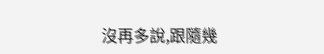沒再多說,跟隨幾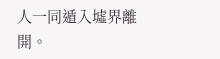人一同遁入墟界離開。